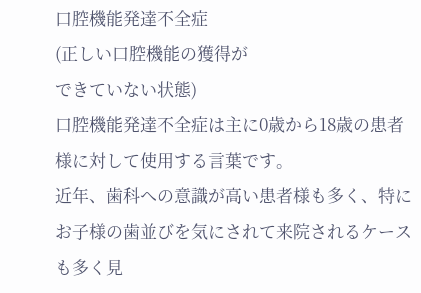口腔機能発達不全症
(正しい口腔機能の獲得が
できていない状態)
口腔機能発達不全症は主に0歳から18歳の患者様に対して使用する言葉です。
近年、歯科への意識が高い患者様も多く、特にお子様の歯並びを気にされて来院されるケースも多く見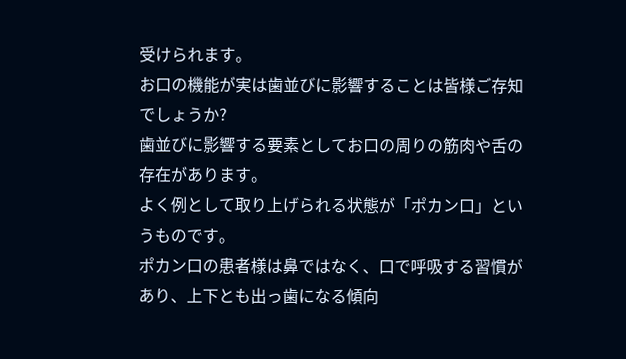受けられます。
お口の機能が実は歯並びに影響することは皆様ご存知でしょうか?
歯並びに影響する要素としてお口の周りの筋肉や舌の存在があります。
よく例として取り上げられる状態が「ポカン口」というものです。
ポカン口の患者様は鼻ではなく、口で呼吸する習慣があり、上下とも出っ歯になる傾向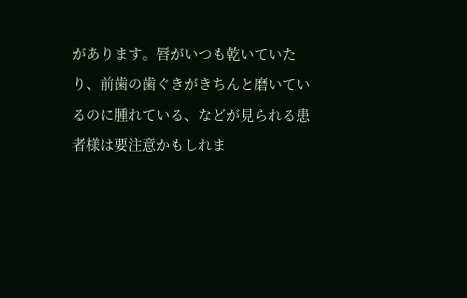があります。唇がいつも乾いていたり、前歯の歯ぐきがきちんと磨いているのに腫れている、などが見られる患者様は要注意かもしれま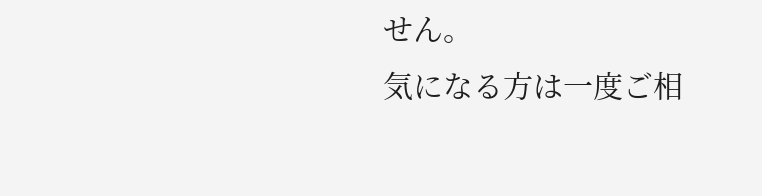せん。
気になる方は一度ご相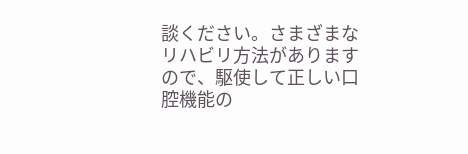談ください。さまざまなリハビリ方法がありますので、駆使して正しい口腔機能の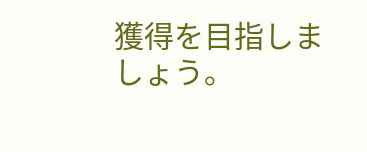獲得を目指しましょう。